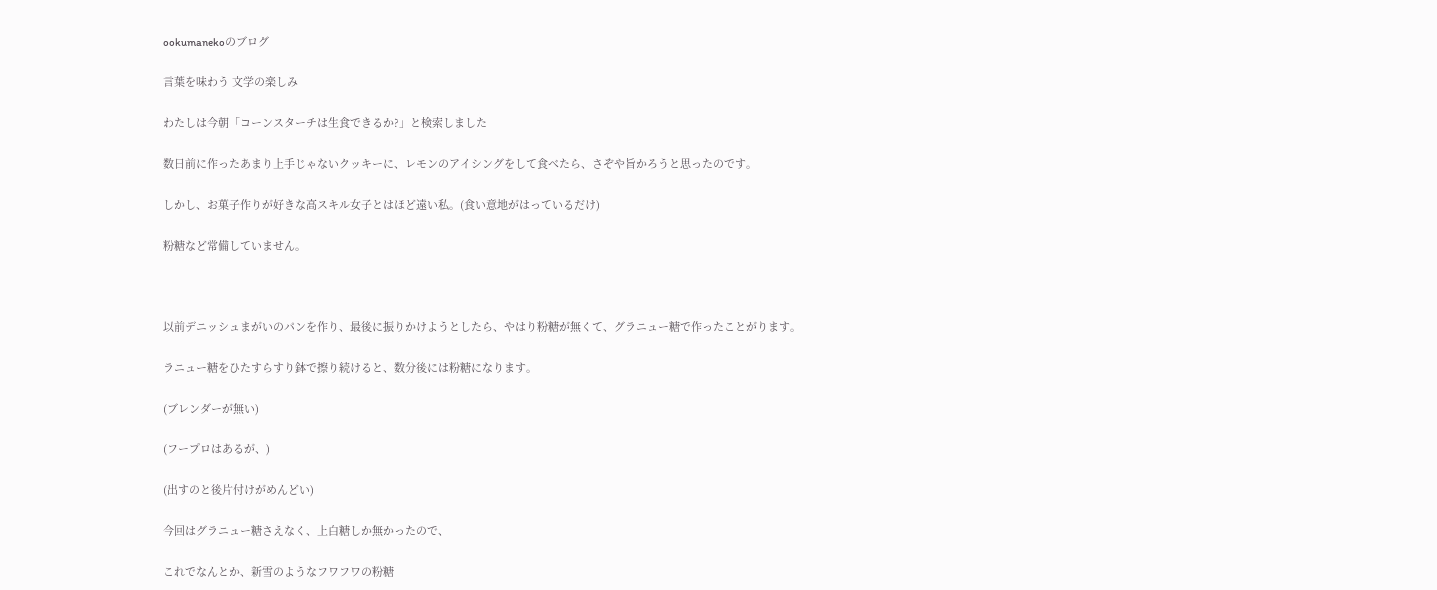ookumanekoのブログ

言葉を味わう 文学の楽しみ

わたしは今朝「コーンスターチは生食できるか?」と検索しました

数日前に作ったあまり上手じゃないクッキーに、レモンのアイシングをして食べたら、さぞや旨かろうと思ったのです。

しかし、お菓子作りが好きな高スキル女子とはほど遠い私。(食い意地がはっているだけ)

粉糖など常備していません。



以前デニッシュまがいのパンを作り、最後に振りかけようとしたら、やはり粉糖が無くて、グラニュー糖で作ったことがります。

ラニュー糖をひたすらすり鉢で擦り続けると、数分後には粉糖になります。

(ブレンダーが無い)

(フープロはあるが、)

(出すのと後片付けがめんどい)

今回はグラニュー糖さえなく、上白糖しか無かったので、

これでなんとか、新雪のようなフワフワの粉糖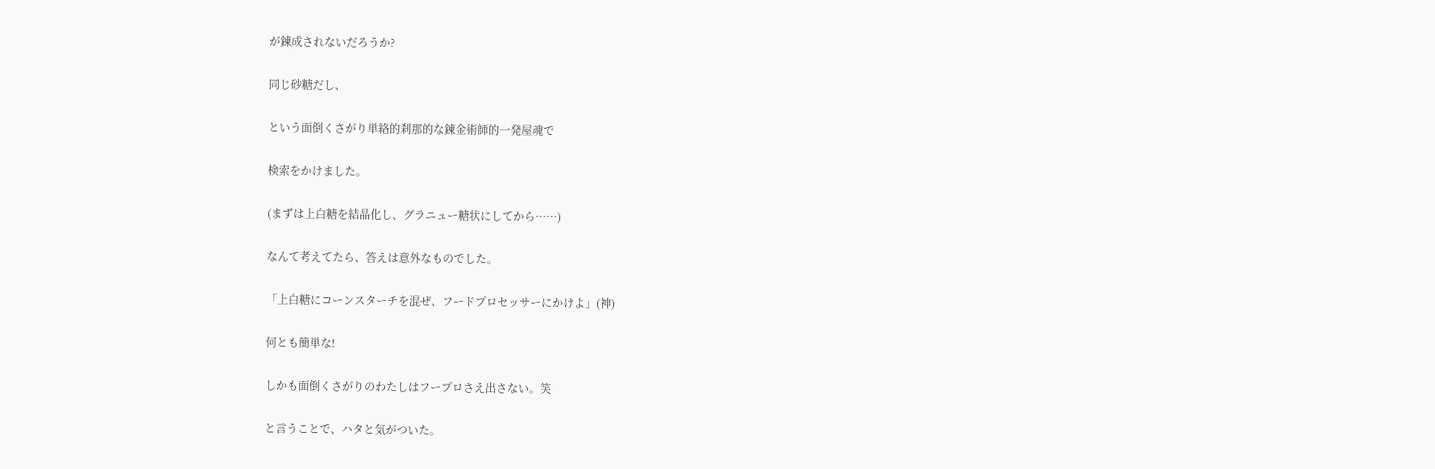が錬成されないだろうか?

同じ砂糖だし、

という面倒くさがり単絡的刹那的な錬金術師的一発屋魂で

検索をかけました。

(まずは上白糖を結晶化し、グラニュー糖状にしてから……)

なんて考えてたら、答えは意外なものでした。

「上白糖にコーンスターチを混ぜ、フードプロセッサーにかけよ」(神)

何とも簡単な!

しかも面倒くさがりのわたしはフープロさえ出さない。笑

と言うことで、ハタと気がついた。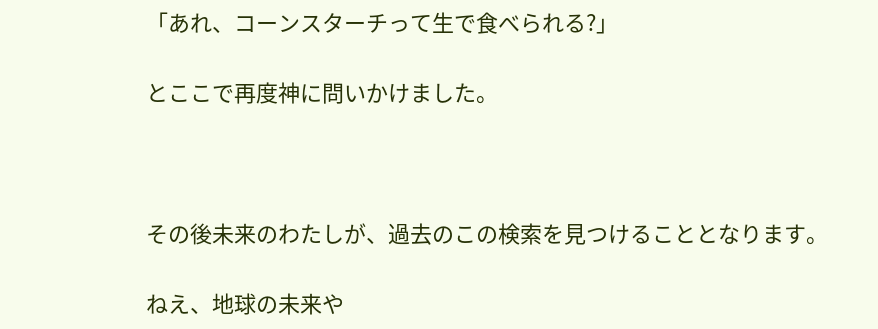「あれ、コーンスターチって生で食べられる?」

とここで再度神に問いかけました。



その後未来のわたしが、過去のこの検索を見つけることとなります。

ねえ、地球の未来や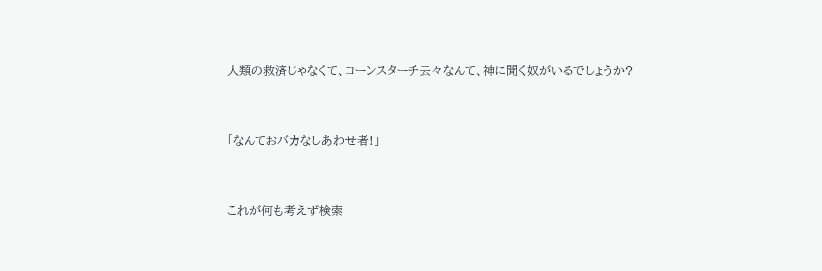人類の救済じゃなくて、コーンスターチ云々なんて、神に聞く奴がいるでしょうか?



「なんておバカなしあわせ者!」



これが何も考えず検索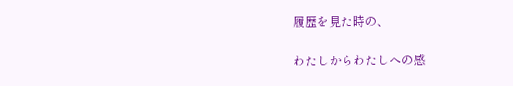履歴を見た時の、

わたしからわたしへの感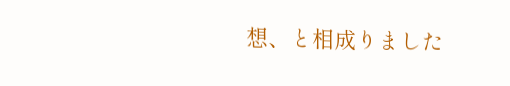想、と相成りました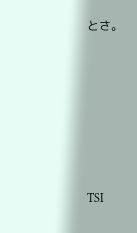とさ。











TSI